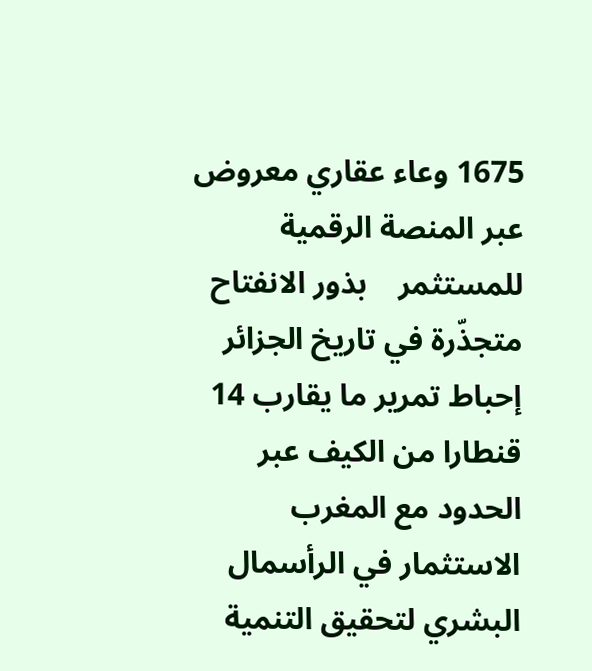1675 وعاء عقاري معروض عبر المنصة الرقمية للمستثمر    بذور الانفتاح متجذّرة في تاريخ الجزائر    إحباط تمرير ما يقارب 14 قنطارا من الكيف عبر الحدود مع المغرب    الاستثمار في الرأسمال البشري لتحقيق التنمية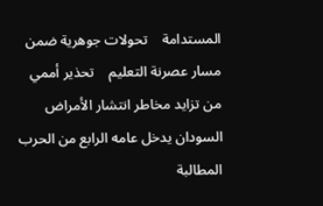المستدامة    تحولات جوهرية ضمن مسار عصرنة التعليم    تحذير أممي من تزايد مخاطر انتشار الأمراض    السودان يدخل عامه الرابع من الحرب    المطالبة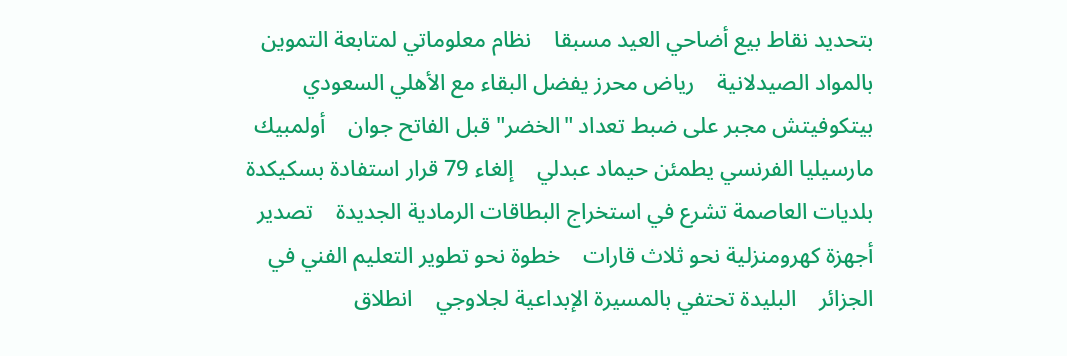بتحديد نقاط بيع أضاحي العيد مسبقا    نظام معلوماتي لمتابعة التموين بالمواد الصيدلانية    رياض محرز يفضل البقاء مع الأهلي السعودي    بيتكوفيتش مجبر على ضبط تعداد "الخضر" قبل الفاتح جوان    أولمبيك مارسيليا الفرنسي يطمئن حيماد عبدلي    إلغاء 79 قرار استفادة بسكيكدة    بلديات العاصمة تشرع في استخراج البطاقات الرمادية الجديدة    تصدير أجهزة كهرومنزلية نحو ثلاث قارات    خطوة نحو تطوير التعليم الفني في الجزائر    البليدة تحتفي بالمسيرة الإبداعية لجلاوجي    انطلاق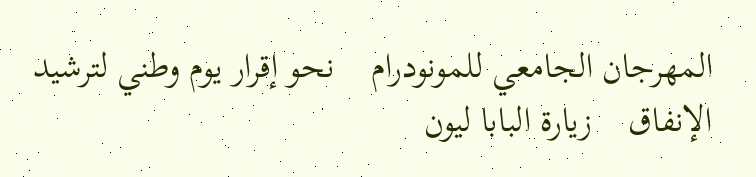المهرجان الجامعي للمونودرام    نحو إقرار يوم وطني لترشيد الإنفاق    زيارة البابا ليون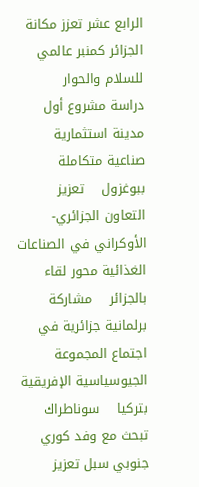الرابع عشر تعزز مكانة الجزائر كمنبر عالمي للسلام والحوار    دراسة مشروع أول مدينة استثمارية صناعية متكاملة ببوغزول    تعزيز التعاون الجزائري-الأوكراني في الصناعات الغذائية محور لقاء بالجزائر    مشاركة برلمانية جزائرية في اجتماع المجموعة الجيوسياسية الإفريقية بتركيا    سوناطراك تبحث مع وفد كوري جنوبي سبل تعزيز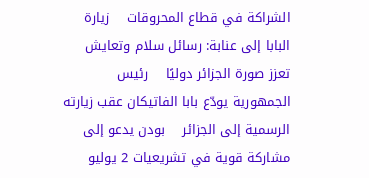الشراكة في قطاع المحروقات    زيارة البابا إلى عنابة: رسائل سلام وتعايش تعزز صورة الجزائر دوليًا    رئيس الجمهورية يودّع بابا الفاتيكان عقب زيارته الرسمية إلى الجزائر    بودن يدعو إلى مشاركة قوية في تشريعيات 2 يوليو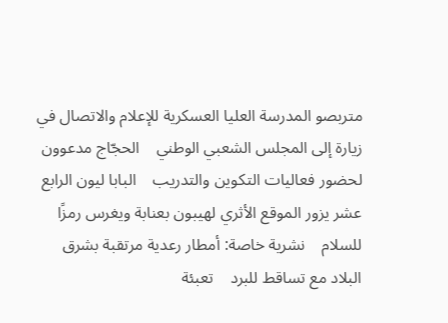متربصو المدرسة العليا العسكرية للإعلام والاتصال في زيارة إلى المجلس الشعبي الوطني    الحجّاج مدعوون لحضور فعاليات التكوين والتدريب    البابا ليون الرابع عشر يزور الموقع الأثري لهيبون بعنابة ويغرس رمزًا للسلام    نشرية خاصة: أمطار رعدية مرتقبة بشرق البلاد مع تساقط للبرد    تعبئة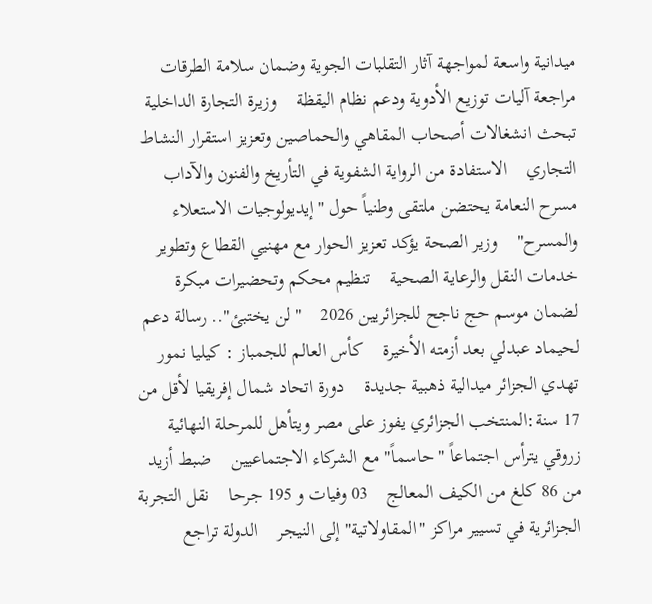ميدانية واسعة لمواجهة آثار التقلبات الجوية وضمان سلامة الطرقات    مراجعة آليات توزيع الأدوية ودعم نظام اليقظة    وزيرة التجارة الداخلية تبحث انشغالات أصحاب المقاهي والحماصين وتعزيز استقرار النشاط التجاري    الاستفادة من الرواية الشفوية في التأريخ والفنون والآداب    مسرح النعامة يحتضن ملتقى وطنياً حول "إيديولوجيات الاستعلاء والمسرح"    وزير الصحة يؤكد تعزيز الحوار مع مهنيي القطاع وتطوير خدمات النقل والرعاية الصحية    تنظيم محكم وتحضيرات مبكرة لضمان موسم حج ناجح للجزائريين 2026    "لن يختبئ".. رسالة دعم لحيماد عبدلي بعد أزمته الأخيرة    كأس العالم للجمباز : كيليا نمور تهدي الجزائر ميدالية ذهبية جديدة    دورة اتحاد شمال إفريقيا لأقل من 17 سنة:المنتخب الجزائري يفوز على مصر ويتأهل للمرحلة النهائية    زروقي يترأس اجتماعاً "حاسماً" مع الشركاء الاجتماعيين    ضبط أزيد من 86 كلغ من الكيف المعالج    03 وفيات و 195 جرحا    نقل التجربة الجزائرية في تسيير مراكز "المقاولاتية" إلى النيجر    الدولة تراجع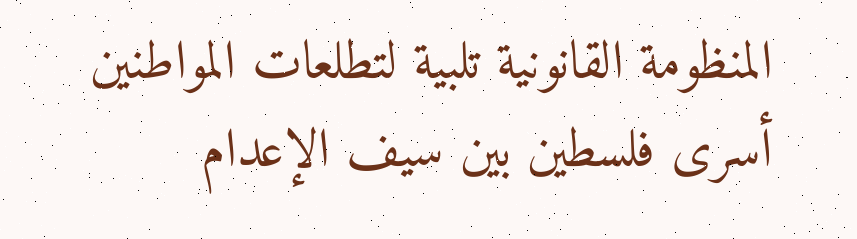المنظومة القانونية تلبية لتطلعات المواطنين    أسرى فلسطين بين سيف الإعدام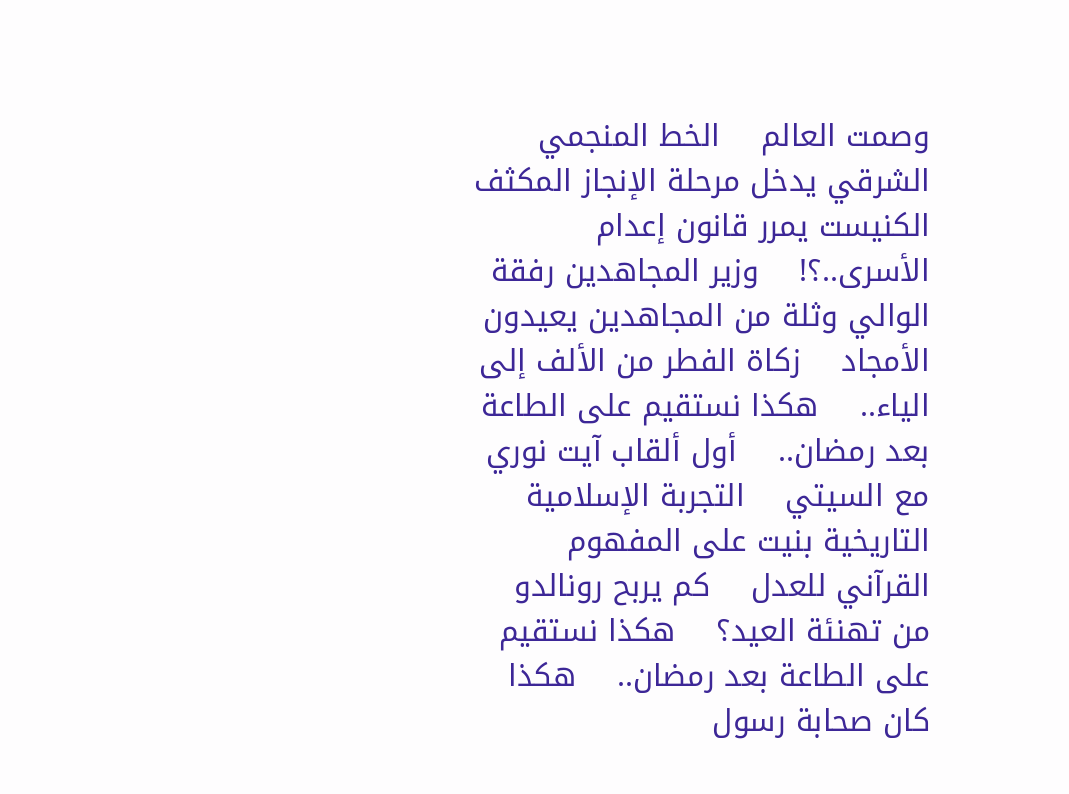وصمت العالم    الخط المنجمي الشرقي يدخل مرحلة الإنجاز المكثف    الكنيست يمرر قانون إعدام الأسرى..؟!    وزير المجاهدين رفقة الوالي وثلة من المجاهدين يعيدون الأمجاد    زكاة الفطر من الألف إلى الياء..    هكذا نستقيم على الطاعة بعد رمضان..    أول ألقاب آيت نوري مع السيتي    التجربة الإسلامية التاريخية بنيت على المفهوم القرآني للعدل    كم يربح رونالدو من تهنئة العيد؟    هكذا نستقيم على الطاعة بعد رمضان..    هكذا كان صحابة رسول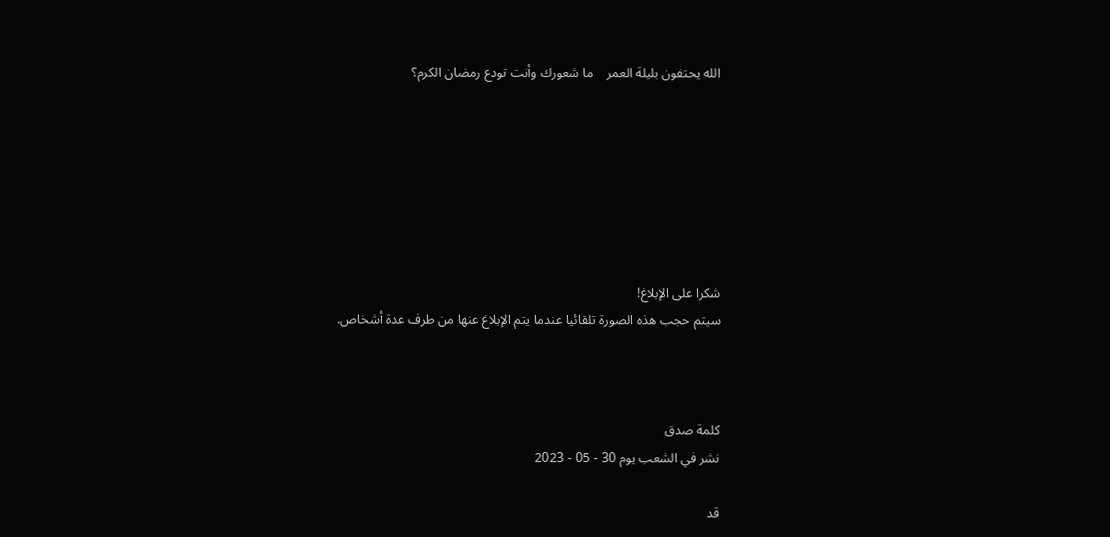الله يحتفون بليلة العمر    ما شعورك وأنت تودع رمضان الكرم؟







شكرا على الإبلاغ!
سيتم حجب هذه الصورة تلقائيا عندما يتم الإبلاغ عنها من طرف عدة أشخاص.



كلمة صدق
نشر في الشعب يوم 30 - 05 - 2023

قد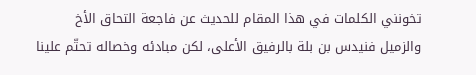تخونني الكلمات في هذا المقام للحديث عن فاجعة التحاق الأخ والزميل فنيدس بن بلة بالرفيق الأعلى، لكن مبادئه وخصاله تحتّم علينا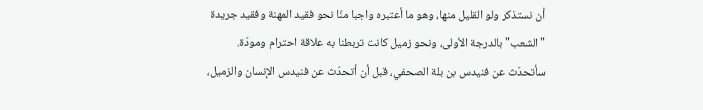أن نستذكر ولو القليل منها، وهو ما أعتبره واجبا منّا نحو فقيد المهنة وفقيد جريدة "الشعب" بالدرجة الأولى، ونحو زميل كانت تربطنا به علاقة احترام ومودّة.
سأتحدّث عن فنيدس بن بلة الصحفي، قبل أن أتحدّث عن فنيدس الإنسان والزميل،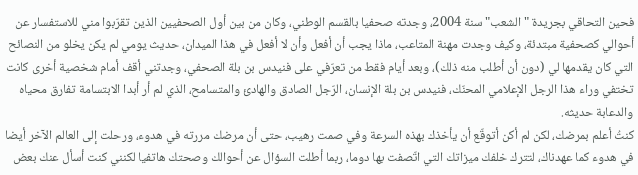فحين التحاقي بجريدة "الشعب" سنة 2004، وجدته صحفيا بالقسم الوطني، وكان من بين أول الصحفيين الذين تقرّبوا مني للاستفسار عن أحوالي كصحفية مبتدئة، وكيف وجدت مهنة المتاعب، ماذا يجب أن أفعل وأن لا أفعل في هذا الميدان، حديث يومي لم يكن يخلو من النصائح التي كان يقدمها لي (دون أن أطلب منه ذلك)، وبعد أيام فقط من تعرّفي على فنيدس بن بلة الصحفي، وجدتني أقف أمام شخصية أخرى كانت تختفي وراء هذا الرجل الإعلامي المحنّك، فنيدس بن بلة الإنسان، الرّجل الصادق والهادئ والمتسامح، الذي لم أر أبدا الابتسامة تفارق محياه والدعابة حديثه.
كنتُ أعلم بمرضك، لكن لم أكن أتوقّع أن يأخذك بهذه السرعة وفي صمت رهيب، حتى أن مرضك مررته في هدوء، ورحلت إلى العالم الآخر أيضا في هدوء كما عهدناك، لتترك خلفك ميزاتك التي اتّصفت بها دوما، ربما أطلت السؤال عن أحوالك وصحتك هاتفيا لكنني كنت أسأل عنك بعض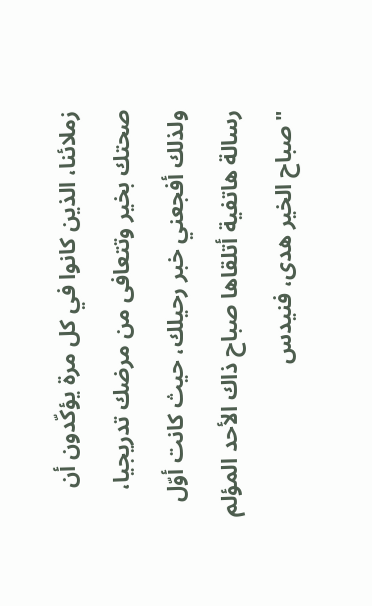زملائنا، الذين كانوا في كل مرة يؤكّدون أن صحتك بخير وتتعافى من مرضك تدريجيا، ولذلك أفجعني خبر رحيلك، حيث كانت أوّل رسالة هاتفية أتلقاها صباح ذاك الأحد المؤلم "صباح الخير هدى، فنيدس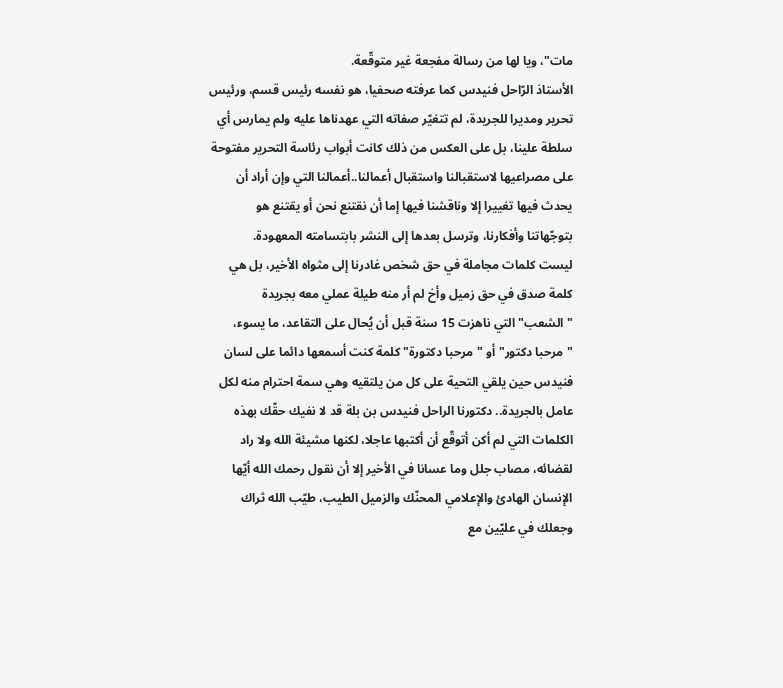مات"، ويا لها من رسالة مفجعة غير متوقّعة.
الأستاذ الرّاحل فنيدس كما عرفته صحفيا، هو نفسه رئيس قسم، ورئيس تحرير ومديرا للجريدة، لم تتغيّر صفاته التي عهدناها عليه ولم يمارس أي سلطة علينا، بل على العكس من ذلك كانت أبواب رئاسة التحرير مفتوحة على مصراعيها لاستقبالنا واستقبال أعمالنا..أعمالنا التي وإن أراد أن يحدث فيها تغييرا إلا وناقشنا فيها إما أن نقتنع نحن أو يقتنع هو بتوجّهاتنا وأفكارنا، وترسل بعدها إلى النشر بابتسامته المعهودة.
ليست كلمات مجاملة في حق شخص غادرنا إلى مثواه الأخير، بل هي كلمة صدق في حق زميل وأخ لم أر منه طيلة عملي معه بجريدة "الشعب" التي ناهزت 15 سنة قبل أن يُحال على التقاعد، ما يسوء، "مرحبا دكتور" أو "مرحبا دكتورة" كلمة كنت أسمعها دائما على لسان فنيدس حين يلقي التحية على كل من يلتقيه وهي سمة احترام منه لكل عامل بالجريدة.. دكتورنا الراحل فنيدس بن بلة قد لا نفيك حقّك بهذه الكلمات التي لم أكن أتوقّع أن أكتبها عاجلا، لكنها مشيئة الله ولا راد لقضائه، مصاب جلل وما عسانا في الأخير إلا أن نقول رحمك الله أيّها الإنسان الهادئ والإعلامي المحنّك والزميل الطيب، طيّب الله ثراك وجعلك في عليّين مع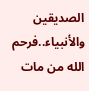الصديقين والأنبياء..فرحم الله من مات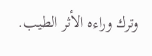وترك وراءه الأثر الطيب.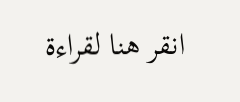انقر هنا لقراءة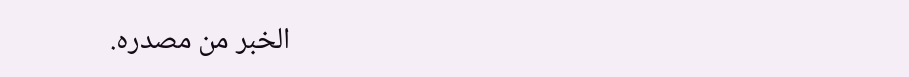الخبر من مصدره.